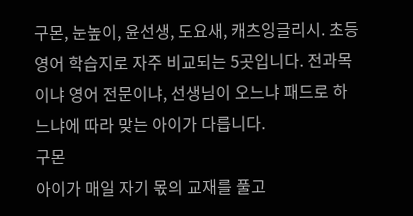구몬, 눈높이, 윤선생, 도요새, 캐츠잉글리시. 초등 영어 학습지로 자주 비교되는 5곳입니다. 전과목이냐 영어 전문이냐, 선생님이 오느냐 패드로 하느냐에 따라 맞는 아이가 다릅니다.
구몬
아이가 매일 자기 몫의 교재를 풀고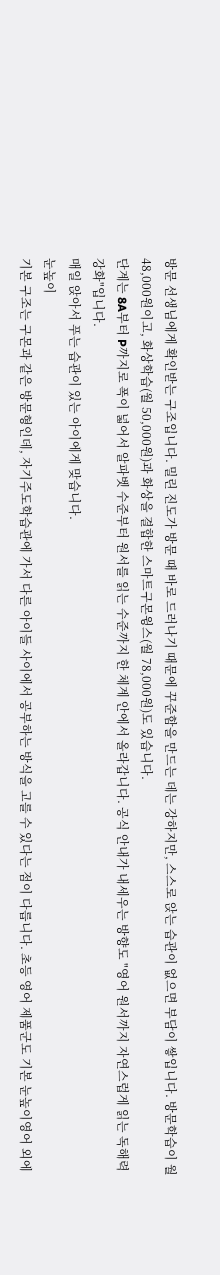방문 선생님에게 확인받는 구조입니다. 밀린 진도가 방문 때 바로 드러나기 때문에 꾸준함을 만드는 데는 강하지만, 스스로 앉는 습관이 없으면 부담이 쌓입니다. 방문학습이 월 48,000원이고, 화상학습(월 50,000원)과 화상을 결합한 스마트구몬윙스(월 78,000원)도 있습니다.
단계는 8A부터 P까지로 폭이 넓어서 알파벳 수준부터 원서를 읽는 수준까지 한 체계 안에서 올라갑니다. 공식 안내가 내세우는 방향도 "영어 원서까지 자연스럽게 읽는 독해력 강화"입니다.
매일 앉아서 푸는 습관이 있는 아이에게 맞습니다.
눈높이
기본 구조는 구몬과 같은 방문형인데, 자기주도학습관에 가서 다른 아이들 사이에서 공부하는 방식을 고를 수 있다는 점이 다릅니다. 초등 영어 제품군도 기본 눈높이영어 외에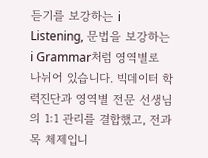듣기를 보강하는 i Listening, 문법을 보강하는 i Grammar처럼 영역별로 나뉘어 있습니다. 빅데이터 학력진단과 영역별 전문 선생님의 1:1 관리를 결합했고, 전과목 체제입니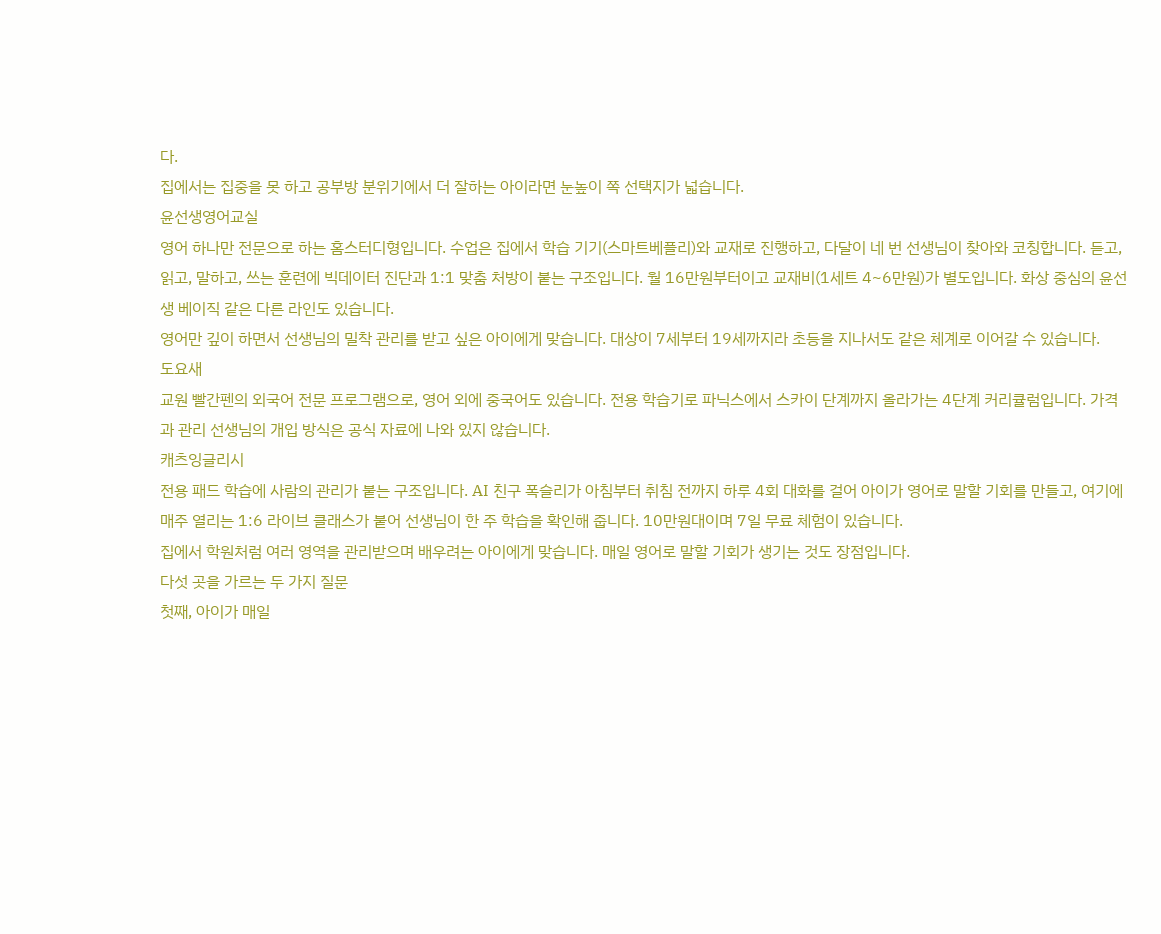다.
집에서는 집중을 못 하고 공부방 분위기에서 더 잘하는 아이라면 눈높이 쪽 선택지가 넓습니다.
윤선생영어교실
영어 하나만 전문으로 하는 홈스터디형입니다. 수업은 집에서 학습 기기(스마트베플리)와 교재로 진행하고, 다달이 네 번 선생님이 찾아와 코칭합니다. 듣고, 읽고, 말하고, 쓰는 훈련에 빅데이터 진단과 1:1 맞춤 처방이 붙는 구조입니다. 월 16만원부터이고 교재비(1세트 4~6만원)가 별도입니다. 화상 중심의 윤선생 베이직 같은 다른 라인도 있습니다.
영어만 깊이 하면서 선생님의 밀착 관리를 받고 싶은 아이에게 맞습니다. 대상이 7세부터 19세까지라 초등을 지나서도 같은 체계로 이어갈 수 있습니다.
도요새
교원 빨간펜의 외국어 전문 프로그램으로, 영어 외에 중국어도 있습니다. 전용 학습기로 파닉스에서 스카이 단계까지 올라가는 4단계 커리큘럼입니다. 가격과 관리 선생님의 개입 방식은 공식 자료에 나와 있지 않습니다.
캐츠잉글리시
전용 패드 학습에 사람의 관리가 붙는 구조입니다. AI 친구 폭슬리가 아침부터 취침 전까지 하루 4회 대화를 걸어 아이가 영어로 말할 기회를 만들고, 여기에 매주 열리는 1:6 라이브 클래스가 붙어 선생님이 한 주 학습을 확인해 줍니다. 10만원대이며 7일 무료 체험이 있습니다.
집에서 학원처럼 여러 영역을 관리받으며 배우려는 아이에게 맞습니다. 매일 영어로 말할 기회가 생기는 것도 장점입니다.
다섯 곳을 가르는 두 가지 질문
첫째, 아이가 매일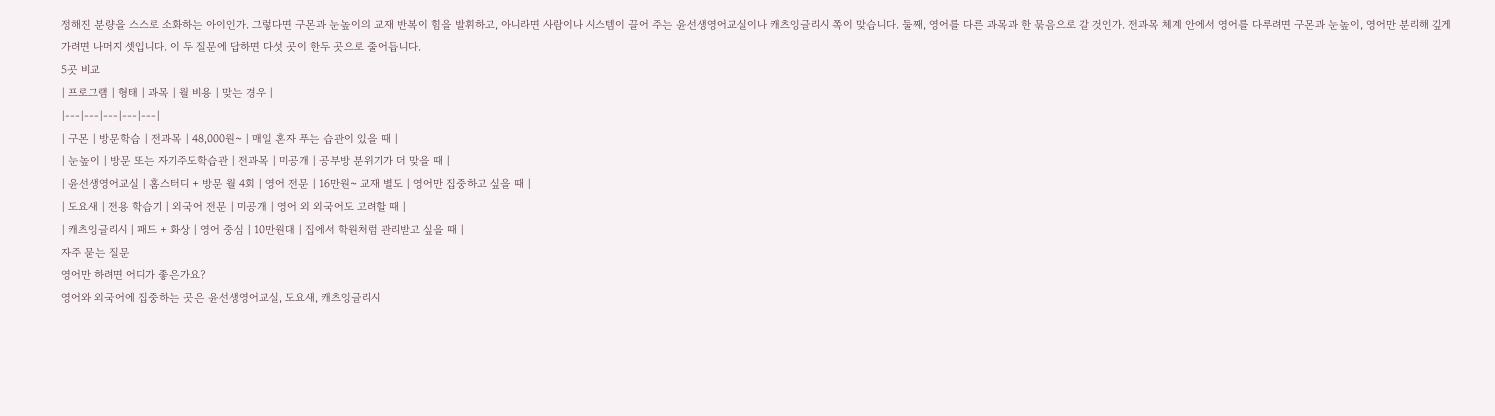정해진 분량을 스스로 소화하는 아이인가. 그렇다면 구몬과 눈높이의 교재 반복이 힘을 발휘하고, 아니라면 사람이나 시스템이 끌어 주는 윤선생영어교실이나 캐츠잉글리시 쪽이 맞습니다. 둘째, 영어를 다른 과목과 한 묶음으로 갈 것인가. 전과목 체계 안에서 영어를 다루려면 구몬과 눈높이, 영어만 분리해 깊게 가려면 나머지 셋입니다. 이 두 질문에 답하면 다섯 곳이 한두 곳으로 줄어듭니다.
5곳 비교
| 프로그램 | 형태 | 과목 | 월 비용 | 맞는 경우 |
|---|---|---|---|---|
| 구몬 | 방문학습 | 전과목 | 48,000원~ | 매일 혼자 푸는 습관이 있을 때 |
| 눈높이 | 방문 또는 자기주도학습관 | 전과목 | 미공개 | 공부방 분위기가 더 맞을 때 |
| 윤선생영어교실 | 홈스터디 + 방문 월 4회 | 영어 전문 | 16만원~ 교재 별도 | 영어만 집중하고 싶을 때 |
| 도요새 | 전용 학습기 | 외국어 전문 | 미공개 | 영어 외 외국어도 고려할 때 |
| 캐츠잉글리시 | 패드 + 화상 | 영어 중심 | 10만원대 | 집에서 학원처럼 관리받고 싶을 때 |
자주 묻는 질문
영어만 하려면 어디가 좋은가요?
영어와 외국어에 집중하는 곳은 윤선생영어교실, 도요새, 캐츠잉글리시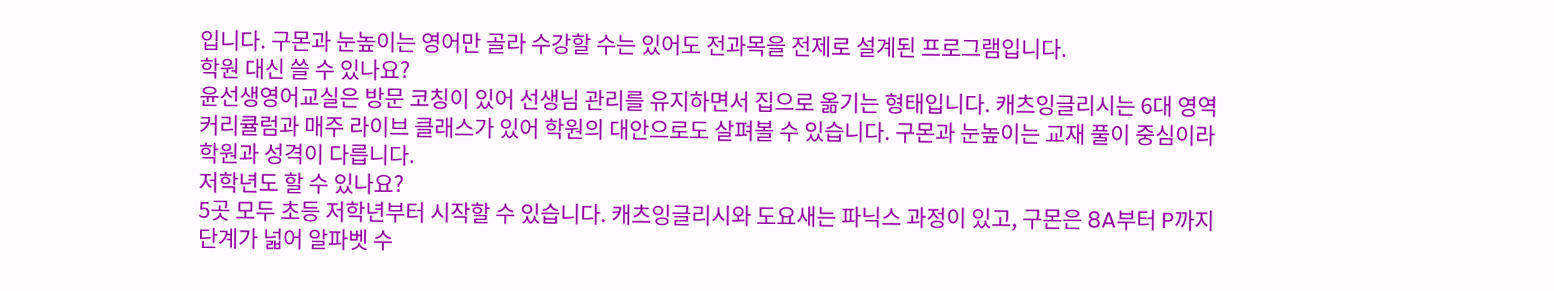입니다. 구몬과 눈높이는 영어만 골라 수강할 수는 있어도 전과목을 전제로 설계된 프로그램입니다.
학원 대신 쓸 수 있나요?
윤선생영어교실은 방문 코칭이 있어 선생님 관리를 유지하면서 집으로 옮기는 형태입니다. 캐츠잉글리시는 6대 영역 커리큘럼과 매주 라이브 클래스가 있어 학원의 대안으로도 살펴볼 수 있습니다. 구몬과 눈높이는 교재 풀이 중심이라 학원과 성격이 다릅니다.
저학년도 할 수 있나요?
5곳 모두 초등 저학년부터 시작할 수 있습니다. 캐츠잉글리시와 도요새는 파닉스 과정이 있고, 구몬은 8A부터 P까지 단계가 넓어 알파벳 수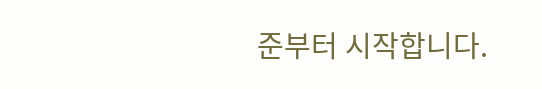준부터 시작합니다.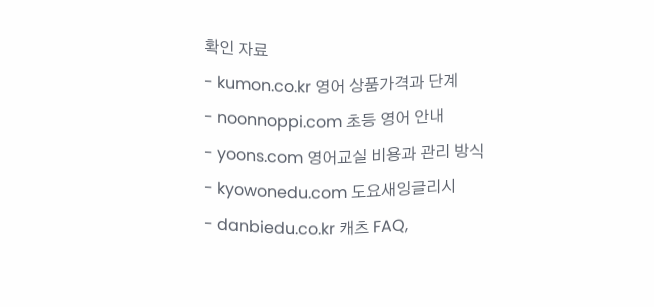확인 자료
- kumon.co.kr 영어 상품가격과 단계
- noonnoppi.com 초등 영어 안내
- yoons.com 영어교실 비용과 관리 방식
- kyowonedu.com 도요새잉글리시
- danbiedu.co.kr 캐츠 FAQ,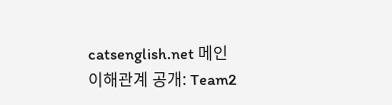catsenglish.net 메인
이해관계 공개: Team2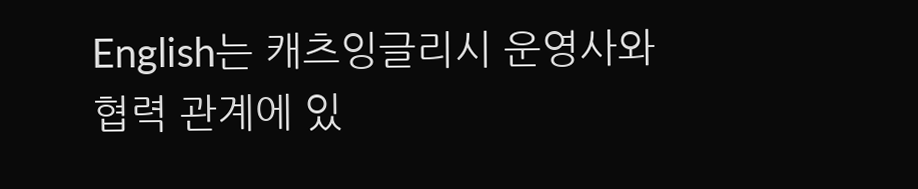English는 캐츠잉글리시 운영사와 협력 관계에 있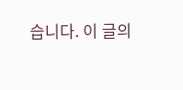습니다. 이 글의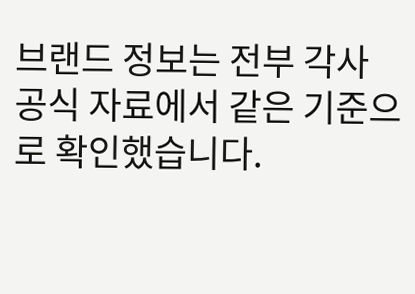브랜드 정보는 전부 각사 공식 자료에서 같은 기준으로 확인했습니다.